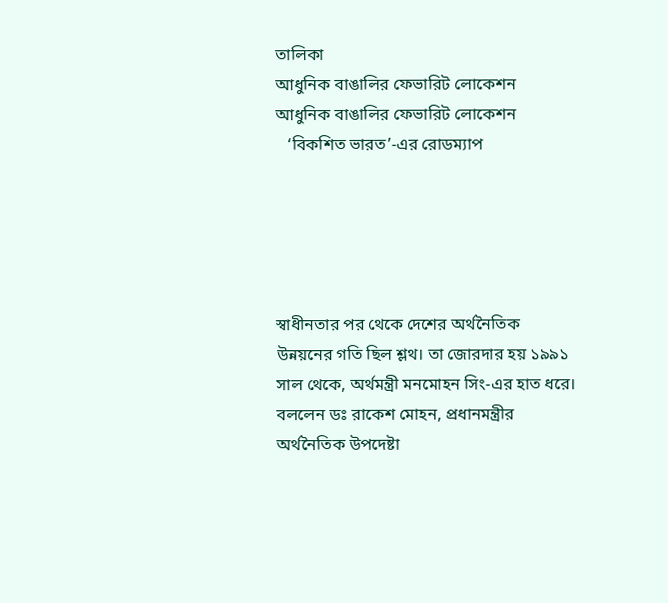তালিকা
আধুনিক বাঙালির ফেভারিট লোকেশন
আধুনিক বাঙালির ফেভারিট লোকেশন
   ‘বিকশিত ভারত’-এর রোডম্যাপ





স্বাধীনতার পর থেকে দেশের অর্থনৈতিক উন্নয়নের গতি ছিল শ্লথ। তা জোরদার হয় ১৯৯১ সাল থেকে, অর্থমন্ত্রী মনমোহন সিং-এর হাত ধরে। বললেন ডঃ রাকেশ মোহন, প্রধানমন্ত্রীর অর্থনৈতিক উপদেষ্টা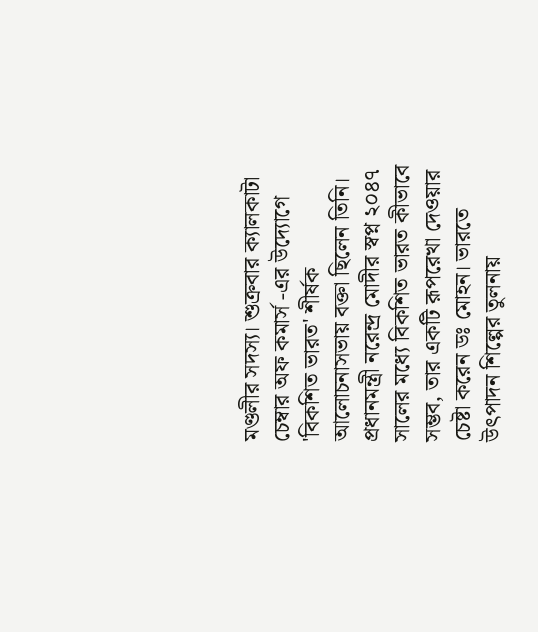মণ্ডলীর সদস্য। শুক্রবার ক্যালকাটা চেম্বার অফ কমার্স -এর উদ্যোগে 'বিকশিত ভারত' শীর্ষক আলোচনাসভায় বক্তা ছিলেন তিনি। প্রধানমন্ত্রী নরেন্দ্র মোদীর স্বপ্ন ২০৪৭ সালের মধ্যে বিকশিত ভারত কীভাবে সম্ভব, তার একটি রূপরেখা দেওয়ার চেষ্টা করেন ডঃ মোহন। ভারতে উৎপাদন শিল্পের তুলনায়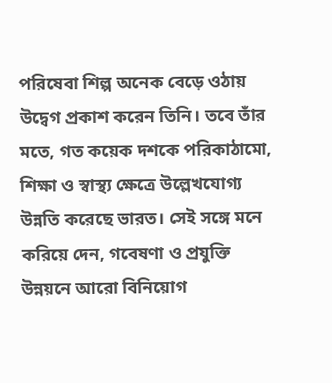পরিষেবা শিল্প অনেক বেড়ে ওঠায় উদ্বেগ প্রকাশ করেন তিনি। তবে তাঁর মতে, গত কয়েক দশকে পরিকাঠামো, শিক্ষা ও স্বাস্থ্য ক্ষেত্রে উল্লেখযোগ্য উন্নতি করেছে ভারত। সেই সঙ্গে মনে করিয়ে দেন, গবেষণা ও প্রযুক্তি উন্নয়নে আরো বিনিয়োগ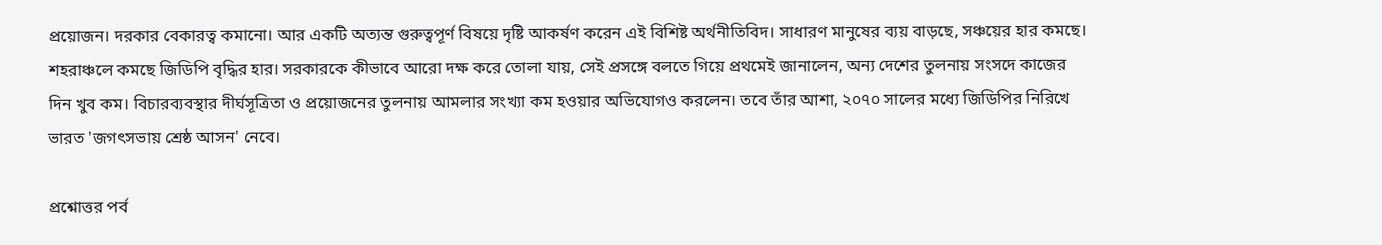প্রয়োজন। দরকার বেকারত্ব কমানো। আর একটি অত্যন্ত গুরুত্বপূর্ণ বিষয়ে দৃষ্টি আকর্ষণ করেন এই বিশিষ্ট অর্থনীতিবিদ। সাধারণ মানুষের ব্যয় বাড়ছে, সঞ্চয়ের হার কমছে। শহরাঞ্চলে কমছে জিডিপি বৃদ্ধির হার। সরকারকে কীভাবে আরো দক্ষ করে তোলা যায়, সেই প্রসঙ্গে বলতে গিয়ে প্রথমেই জানালেন, অন্য দেশের তুলনায় সংসদে কাজের দিন খুব কম। বিচারব্যবস্থার দীর্ঘসূত্রিতা ও প্রয়োজনের তুলনায় আমলার সংখ্যা কম হওয়ার অভিযোগও করলেন। তবে তাঁর আশা, ২০৭০ সালের মধ্যে জিডিপির নিরিখে ভারত 'জগৎসভায় শ্রেষ্ঠ আসন' নেবে।

প্রশ্নোত্তর পর্ব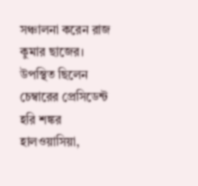সঞ্চালনা করেন রাজ কুমার ছাজের। উপস্থিত ছিলেন চেম্বারের প্রেসিডেন্ট হরি শঙ্কর হালওয়াসিয়া,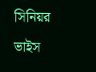সিনিয়র ভাইস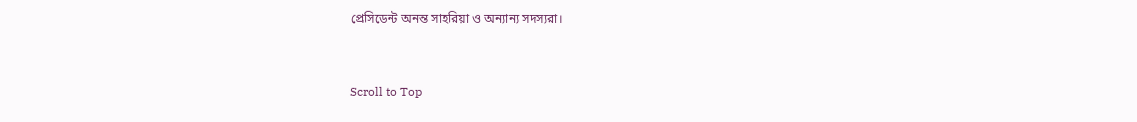প্রেসিডেন্ট অনন্ত সাহরিয়া ও অন্যান্য সদস্যরা।


Scroll to Top